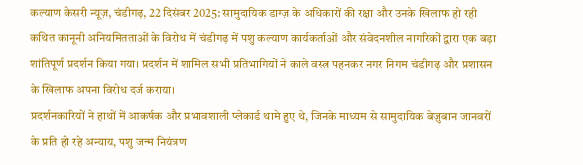कल्याण केसरी न्यूज़, चंडीगढ़, 22 दिसंबर 2025: सामुदायिक डाग्ज़ के अधिकारों की रक्षा और उनके खिलाफ हो रही कथित कानूनी अनियमितताओं के विरोध में चंडीगढ़ में पशु कल्याण कार्यकर्ताओं और संवेदनशील नागरिकों द्वारा एक बड़ा शांतिपूर्ण प्रदर्शन किया गया। प्रदर्शन में शामिल सभी प्रतिभागियों ने काले वस्त्र पहनकर नगर निगम चंडीगढ़ और प्रशासन के खिलाफ अपना विरोध दर्ज कराया।
प्रदर्शनकारियों ने हाथों में आकर्षक और प्रभावशाली प्लेकार्ड थामे हुए थे, जिनके माध्यम से सामुदायिक बेज़ुबान जानवरों के प्रति हो रहे अन्याय, पशु जन्म नियंत्रण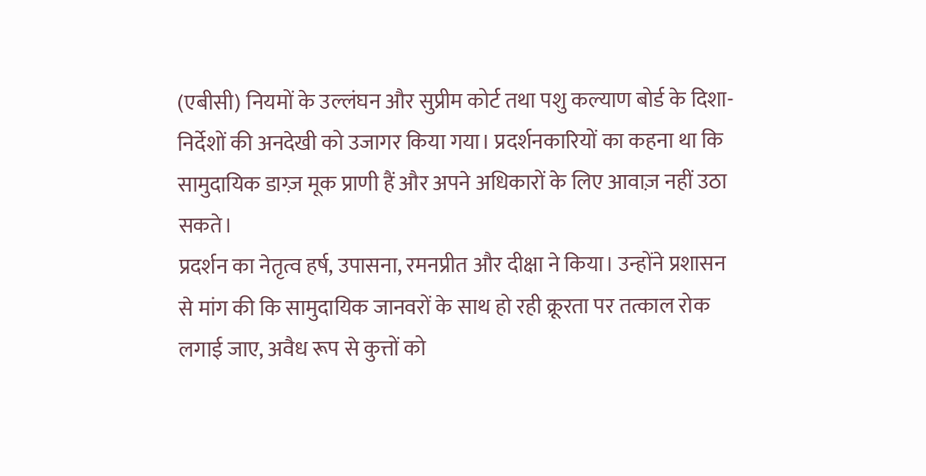(एबीसी) नियमों के उल्लंघन और सुप्रीम कोर्ट तथा पशु कल्याण बोर्ड के दिशा-निर्देशों की अनदेखी को उजागर किया गया। प्रदर्शनकारियों का कहना था कि सामुदायिक डाग्ज़ मूक प्राणी हैं और अपने अधिकारों के लिए आवाज़ नहीं उठा सकते।
प्रदर्शन का नेतृत्व हर्ष, उपासना, रमनप्रीत और दीक्षा ने किया। उन्होंने प्रशासन से मांग की कि सामुदायिक जानवरों के साथ हो रही क्रूरता पर तत्काल रोक लगाई जाए, अवैध रूप से कुत्तों को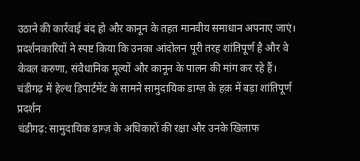उठाने की कार्रवाई बंद हो और कानून के तहत मानवीय समाधान अपनाए जाएं।
प्रदर्शनकारियों ने स्पष्ट किया कि उनका आंदोलन पूरी तरह शांतिपूर्ण है और वे केवल करुणा, संवैधानिक मूल्यों और कानून के पालन की मांग कर रहे हैं। चंडीगढ़ में हेल्थ डिपार्टमेंट के सामने सामुदायिक डाग्ज़ के हक़ में बड़ा शांतिपूर्ण प्रदर्शन
चंडीगढ़: सामुदायिक डाग्ज़ के अधिकारों की रक्षा और उनके खिलाफ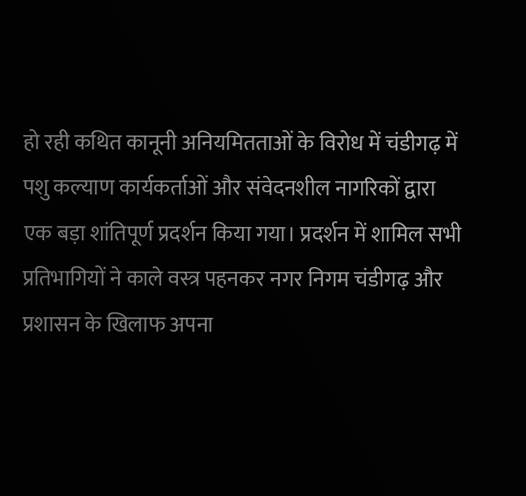हो रही कथित कानूनी अनियमितताओं के विरोध में चंडीगढ़ में पशु कल्याण कार्यकर्ताओं और संवेदनशील नागरिकों द्वारा एक बड़ा शांतिपूर्ण प्रदर्शन किया गया। प्रदर्शन में शामिल सभी प्रतिभागियों ने काले वस्त्र पहनकर नगर निगम चंडीगढ़ और प्रशासन के खिलाफ अपना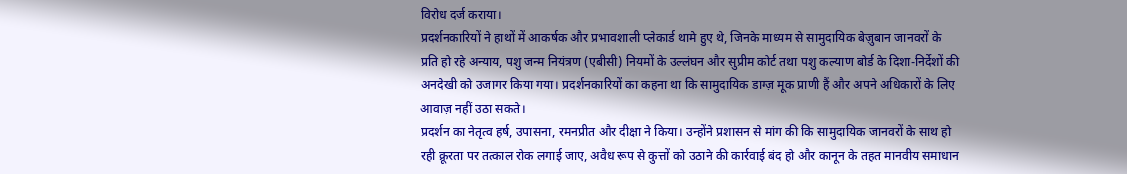विरोध दर्ज कराया।
प्रदर्शनकारियों ने हाथों में आकर्षक और प्रभावशाली प्लेकार्ड थामे हुए थे, जिनके माध्यम से सामुदायिक बेज़ुबान जानवरों के प्रति हो रहे अन्याय, पशु जन्म नियंत्रण (एबीसी) नियमों के उल्लंघन और सुप्रीम कोर्ट तथा पशु कल्याण बोर्ड के दिशा-निर्देशों की अनदेखी को उजागर किया गया। प्रदर्शनकारियों का कहना था कि सामुदायिक डाग्ज़ मूक प्राणी हैं और अपने अधिकारों के लिए आवाज़ नहीं उठा सकते।
प्रदर्शन का नेतृत्व हर्ष, उपासना, रमनप्रीत और दीक्षा ने किया। उन्होंने प्रशासन से मांग की कि सामुदायिक जानवरों के साथ हो रही क्रूरता पर तत्काल रोक लगाई जाए, अवैध रूप से कुत्तों को उठाने की कार्रवाई बंद हो और कानून के तहत मानवीय समाधान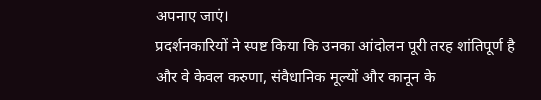अपनाए जाएं।
प्रदर्शनकारियों ने स्पष्ट किया कि उनका आंदोलन पूरी तरह शांतिपूर्ण है और वे केवल करुणा, संवैधानिक मूल्यों और कानून के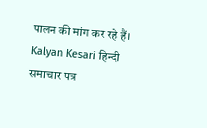पालन की मांग कर रहे हैं।
Kalyan Kesari हिन्दी समाचार पत्र